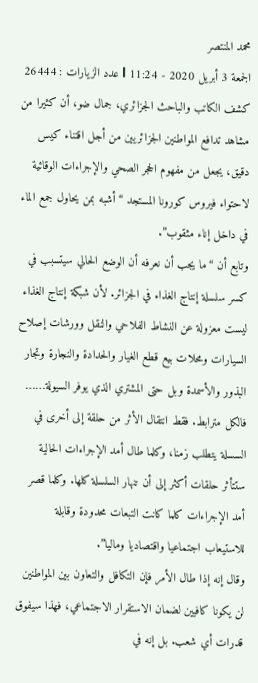محمد المنتصر
الجمعة 3 أبريل 2020 - 11:24 l عدد الزيارات : 26444
كشف الكاتب والباحث الجزائري، جمال ضو، أن كثيرا من مشاهد تدافع المواطنين الجزائريين من أجل اقتناء كيس دقيق، يجعل من مفهوم الحجر الصحي والإجراءات الوقائية لاحتواء فيروس كورونا المستجد “أشبه بمن يحاول جمع الماء في داخل إناء مثقوب”.
وتابع أن “ما يجب أن نعرفه أن الوضع الحالي سيتسبب في كسر سلسلة إنتاج الغذاء في الجزائر. لأن شبكة إنتاج الغذاء ليست معزولة عن النشاط الفلاحي والنقل وورشات إصلاح السيارات ومحلات بيع قطع الغيار والحدادة والنجارة وتجار البذور والأسمدة وبل حتى المشتري الذي يوفر السيولة…… فالكل مترابط. فقط انتقال الأثر من حلقة إلى أخرى في السسلة يتطلب زمنا، وكلما طال أمد الإجراءات الحالية ستتأثر حلقات أكثر إلى أن تنهار السلسلة كلها. وكلما قصر أمد الإجراءات كلما كانت التبعات محدودة وقابلة للاستيعاب اجتماعيا واقتصاديا وماليا”.
وقال إنه إذا طال الأمر فإن التكافل والتعاون بين المواطنين لن يكونا كافيين لضمان الاستقرار الاجتماعي، فهذا سيفوق قدرات أي شعب. بل إنه في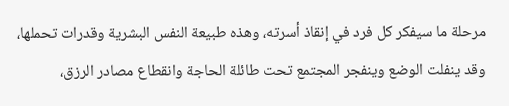مرحلة ما سيفكر كل فرد في إنقاذ أسرته، وهذه طبيعة النفس البشرية وقدرات تحملها، وقد ينفلت الوضع وينفجر المجتمع تحت طائلة الحاجة وانقطاع مصادر الرزق،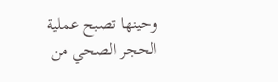وحينها تصبح عملية الحجر الصحي من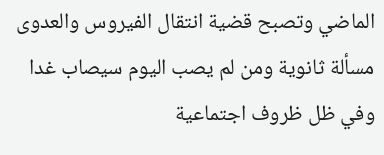الماضي وتصبح قضية انتقال الفيروس والعدوى مسألة ثانوية ومن لم يصب اليوم سيصاب غدا وفي ظل ظروف اجتماعية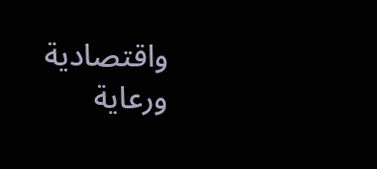واقتصادية ورعاية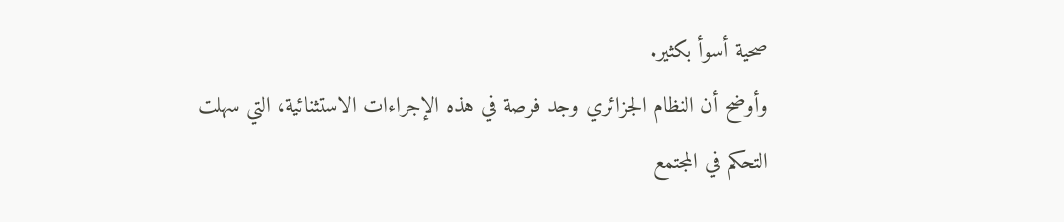صحية أسوأ بكثير.
وأوضح أن النظام الجزائري وجد فرصة في هذه الإجراءات الاستثنائية، التي سهلت التحكم في المجتمع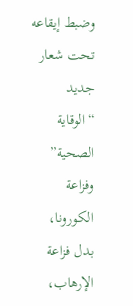وضبط إيقاعه تحت شعار جديد “الوقاية الصحية” وفزاعة الكورونا، بدل فزاعة الإرهاب،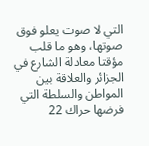التي لا صوت يعلو فوق صوتها، وهو ما قلب مؤقتا معادلة الشارع في الجزائر والعلاقة بين المواطن والسلطة التي فرضها حراك 22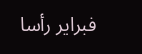فبراير رأسا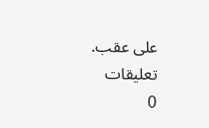على عقب.
تعليقات
0